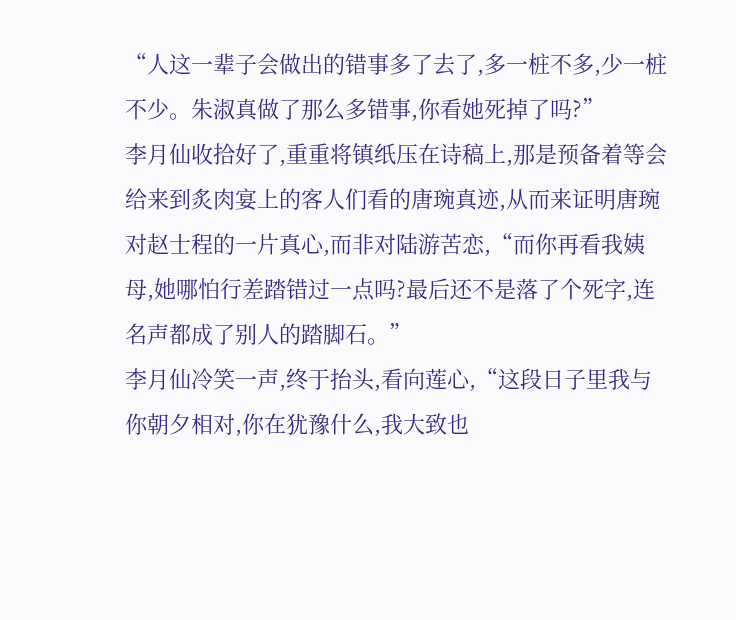“人这一辈子会做出的错事多了去了,多一桩不多,少一桩不少。朱淑真做了那么多错事,你看她死掉了吗?”
李月仙收拾好了,重重将镇纸压在诗稿上,那是预备着等会给来到炙肉宴上的客人们看的唐琬真迹,从而来证明唐琬对赵士程的一片真心,而非对陆游苦恋,“而你再看我姨母,她哪怕行差踏错过一点吗?最后还不是落了个死字,连名声都成了别人的踏脚石。”
李月仙冷笑一声,终于抬头,看向莲心,“这段日子里我与你朝夕相对,你在犹豫什么,我大致也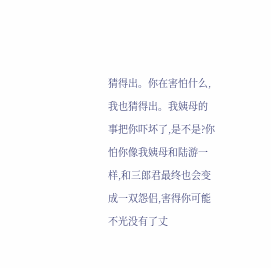猜得出。你在害怕什么,我也猜得出。我姨母的事把你吓坏了,是不是?你怕你像我姨母和陆游一样,和三郎君最终也会变成一双怨侣,害得你可能不光没有了丈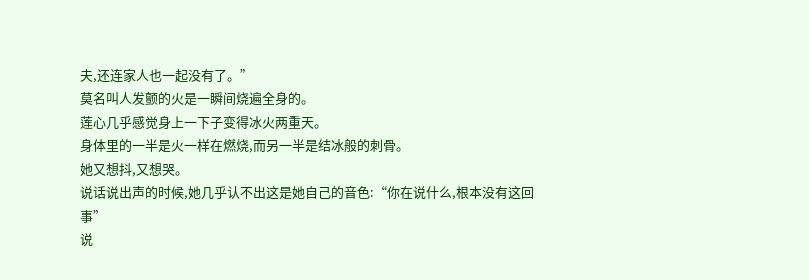夫,还连家人也一起没有了。”
莫名叫人发颤的火是一瞬间烧遍全身的。
莲心几乎感觉身上一下子变得冰火两重天。
身体里的一半是火一样在燃烧,而另一半是结冰般的刺骨。
她又想抖,又想哭。
说话说出声的时候,她几乎认不出这是她自己的音色:“你在说什么,根本没有这回事”
说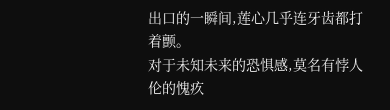出口的一瞬间,莲心几乎连牙齿都打着颤。
对于未知未来的恐惧感,莫名有悖人伦的愧疚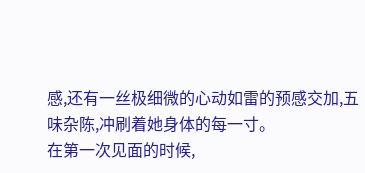感,还有一丝极细微的心动如雷的预感交加,五味杂陈,冲刷着她身体的每一寸。
在第一次见面的时候,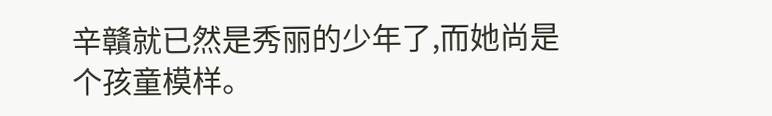辛贛就已然是秀丽的少年了,而她尚是个孩童模样。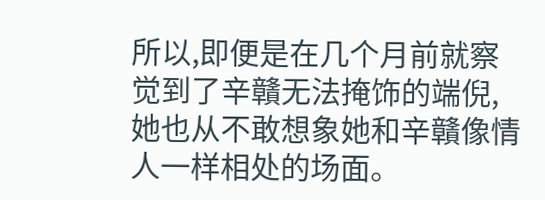所以,即便是在几个月前就察觉到了辛贛无法掩饰的端倪,她也从不敢想象她和辛贛像情人一样相处的场面。